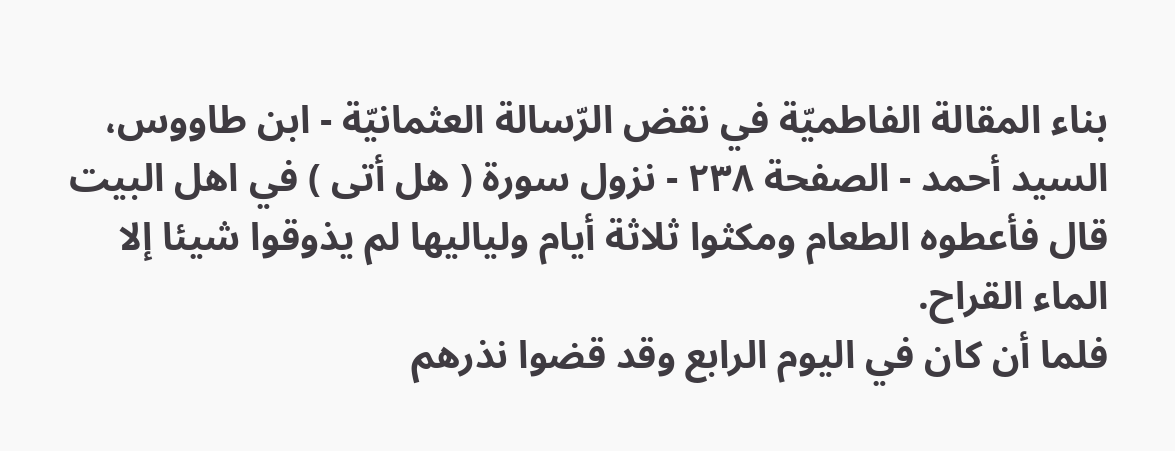بناء المقالة الفاطميّة في نقض الرّسالة العثمانيّة - ابن طاووس، السيد أحمد - الصفحة ٢٣٨ - نزول سورة ( هل أتى ) في اهل البيت
قال فأعطوه الطعام ومكثوا ثلاثة أيام ولياليها لم يذوقوا شيئا إلا الماء القراح.
فلما أن كان في اليوم الرابع وقد قضوا نذرهم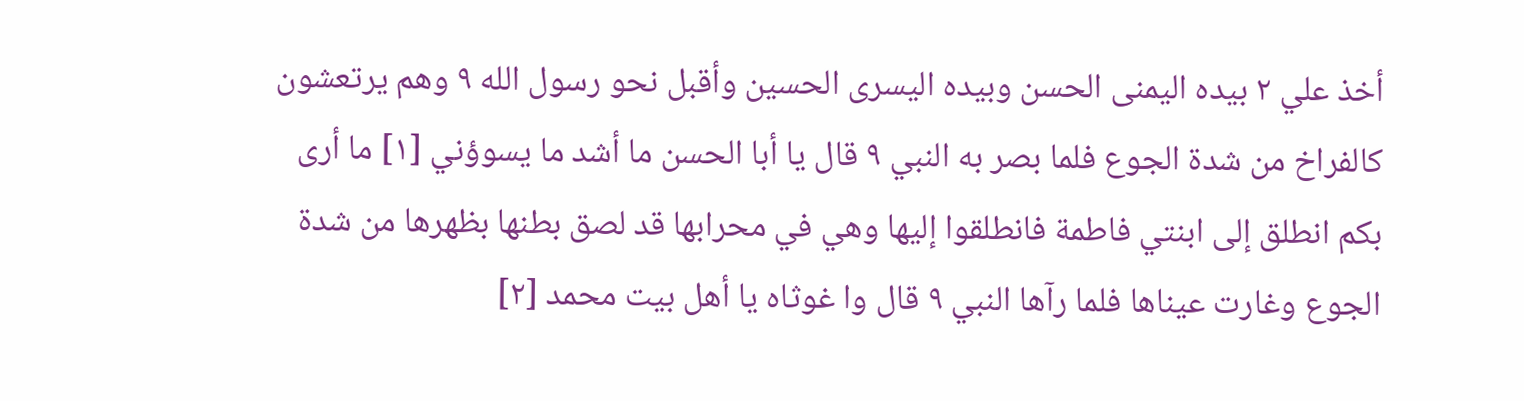أخذ علي ٢ بيده اليمنى الحسن وبيده اليسرى الحسين وأقبل نحو رسول الله ٩ وهم يرتعشون كالفراخ من شدة الجوع فلما بصر به النبي ٩ قال يا أبا الحسن ما أشد ما يسوؤني [١] ما أرى بكم انطلق إلى ابنتي فاطمة فانطلقوا إليها وهي في محرابها قد لصق بطنها بظهرها من شدة الجوع وغارت عيناها فلما رآها النبي ٩ قال وا غوثاه يا أهل بيت محمد [٢]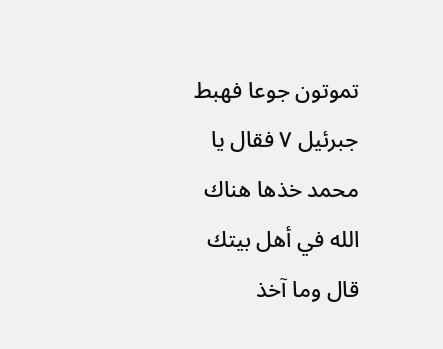تموتون جوعا فهبط جبرئيل ٧ فقال يا محمد خذها هناك الله في أهل بيتك قال وما آخذ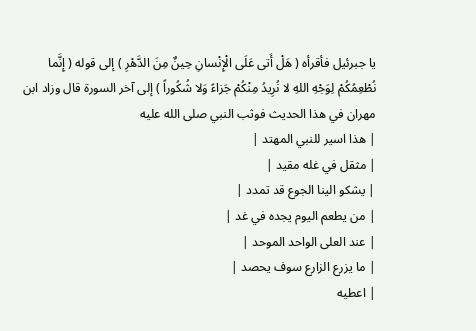يا جبرئيل فأقرأه ( هَلْ أَتى عَلَى الْإِنْسانِ حِينٌ مِنَ الدَّهْرِ ) إلى قوله ( إِنَّما نُطْعِمُكُمْ لِوَجْهِ اللهِ لا نُرِيدُ مِنْكُمْ جَزاءً وَلا شُكُوراً ) إلى آخر السورة قال وزاد ابن مهران في هذا الحديث فوثب النبي صلى الله عليه
| هذا اسير للنبي المهتد |
| مثقل في غله مقيد |
| يشكو الينا الجوع قد تمدد |
| من يطعم اليوم يجده في غد |
| عند العلى الواحد الموحد |
| ما يزرع الزارع سوف يحصد |
| اعطيه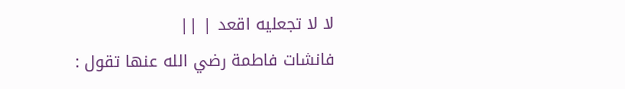لا لا تجعليه اقعد | ||
فانشات فاطمة رضي الله عنها تقول :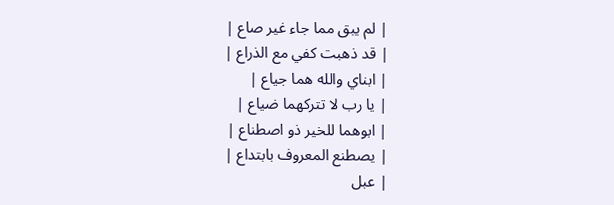| لم يبق مما جاء غير صاع |
| قد ذهبت كفي مع الذراع |
| ابناي والله هما جياع |
| يا رب لا تتركهما ضياع |
| ابوهما للخير ذو اصطناع |
| يصطنع المعروف بابتداع |
| عبل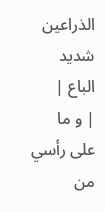الذراعين شديد الباع |
| و ما على رأسي من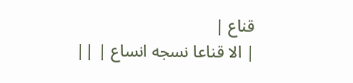قناع |
| الا قناعا نسجه انساع | ||